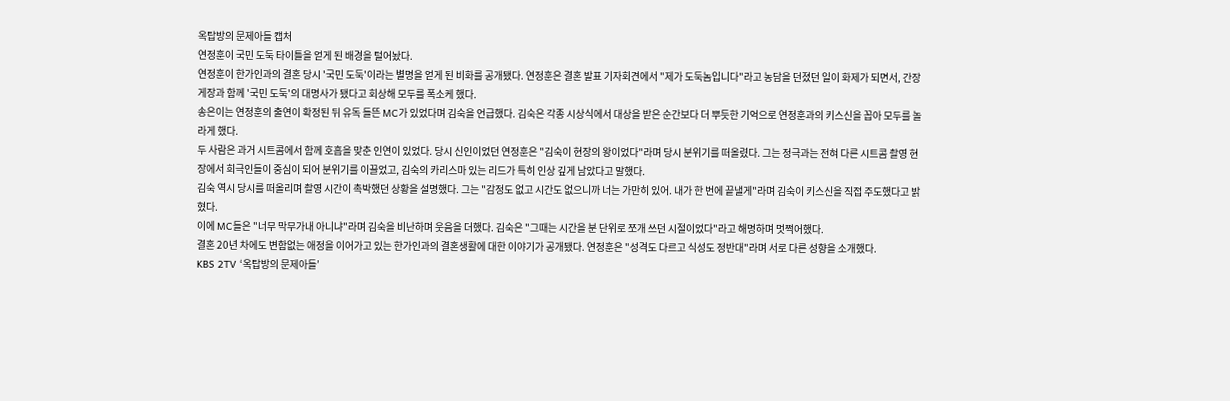옥탑방의 문제아들 캡처
연정훈이 국민 도둑 타이틀을 얻게 된 배경을 털어놨다.
연정훈이 한가인과의 결혼 당시 '국민 도둑'이라는 별명을 얻게 된 비화를 공개됐다. 연정훈은 결혼 발표 기자회견에서 "제가 도둑놈입니다"라고 농담을 던졌던 일이 화제가 되면서, 간장게장과 함께 '국민 도둑'의 대명사가 됐다고 회상해 모두를 폭소케 했다.
송은이는 연정훈의 출연이 확정된 뒤 유독 들뜬 MC가 있었다며 김숙을 언급했다. 김숙은 각종 시상식에서 대상을 받은 순간보다 더 뿌듯한 기억으로 연정훈과의 키스신을 꼽아 모두를 놀라게 했다.
두 사람은 과거 시트콤에서 함께 호흡을 맞춘 인연이 있었다. 당시 신인이었던 연정훈은 "김숙이 현장의 왕이었다"라며 당시 분위기를 떠올렸다. 그는 정극과는 전혀 다른 시트콤 촬영 현장에서 희극인들이 중심이 되어 분위기를 이끌었고, 김숙의 카리스마 있는 리드가 특히 인상 깊게 남았다고 말했다.
김숙 역시 당시를 떠올리며 촬영 시간이 촉박했던 상황을 설명했다. 그는 "감정도 없고 시간도 없으니까 너는 가만히 있어. 내가 한 번에 끝낼게"라며 김숙이 키스신을 직접 주도했다고 밝혔다.
이에 MC들은 "너무 막무가내 아니냐"라며 김숙을 비난하며 웃음을 더했다. 김숙은 "그때는 시간을 분 단위로 쪼개 쓰던 시절이었다"라고 해명하며 멋쩍어했다.
결혼 20년 차에도 변함없는 애정을 이어가고 있는 한가인과의 결혼생활에 대한 이야기가 공개됐다. 연정훈은 "성격도 다르고 식성도 정반대"라며 서로 다른 성향을 소개했다.
KBS 2TV ‘옥탑방의 문제아들’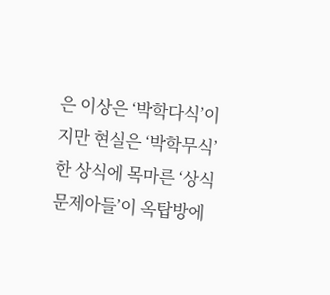은 이상은 ‘박학다식’이지만 현실은 ‘박학무식’한 상식에 목마른 ‘상식 문제아들’이 옥탑방에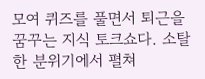모여 퀴즈를 풀면서 퇴근을 꿈꾸는 지식 토크쇼다. 소탈한 분위기에서 펼쳐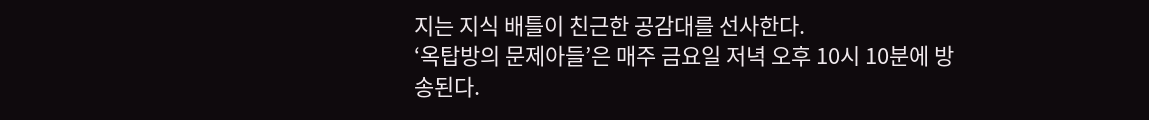지는 지식 배틀이 친근한 공감대를 선사한다.
‘옥탑방의 문제아들’은 매주 금요일 저녁 오후 10시 10분에 방송된다.